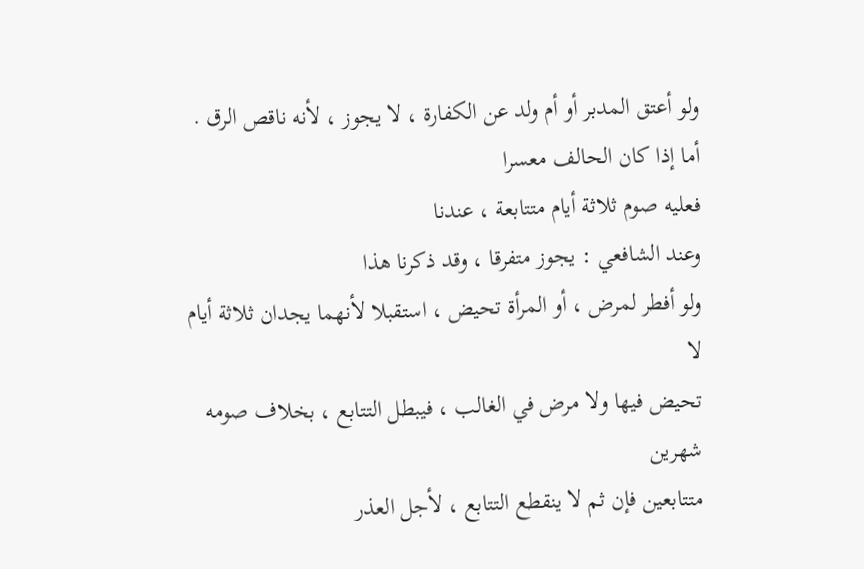ولو أعتق المدبر أو أم ولد عن الكفارة ، لا يجوز ، لأنه ناقص الرق .
أما إذا كان الحالف معسرا
فعليه صوم ثلاثة أيام متتابعة ، عندنا
وعند الشافعي : يجوز متفرقا ، وقد ذكرنا هذا
ولو أفطر لمرض ، أو المرأة تحيض ، استقبلا لأنهما يجدان ثلاثة أيام لا
تحيض فيها ولا مرض في الغالب ، فيبطل التتابع ، بخلاف صومه شهرين
متتابعين فإن ثم لا ينقطع التتابع ، لأجل العذر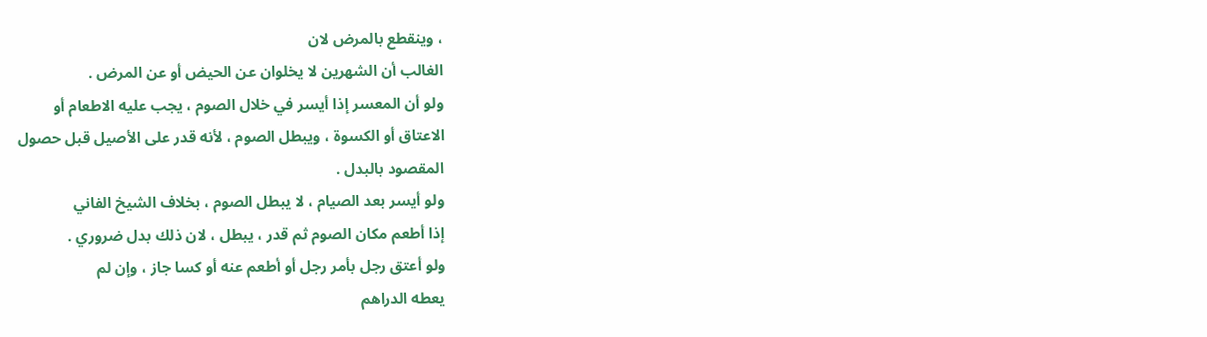، وينقطع بالمرض لان
الغالب أن الشهرين لا يخلوان عن الحيض أو عن المرض .
ولو أن المعسر إذا أيسر في خلال الصوم ، يجب عليه الاطعام أو
الاعتاق أو الكسوة ، ويبطل الصوم ، لأنه قدر على الأصيل قبل حصول
المقصود بالبدل .
ولو أيسر بعد الصيام ، لا يبطل الصوم ، بخلاف الشيخ الفاني
إذا أطعم مكان الصوم ثم قدر ، يبطل ، لان ذلك بدل ضروري .
ولو أعتق رجل بأمر رجل أو أطعم عنه أو كسا جاز ، وإن لم
يعطه الدراهم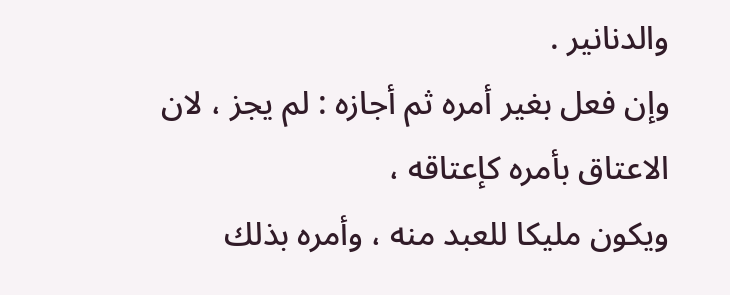والدنانير .
وإن فعل بغير أمره ثم أجازه : لم يجز ، لان الاعتاق بأمره كإعتاقه ،
ويكون مليكا للعبد منه ، وأمره بذلك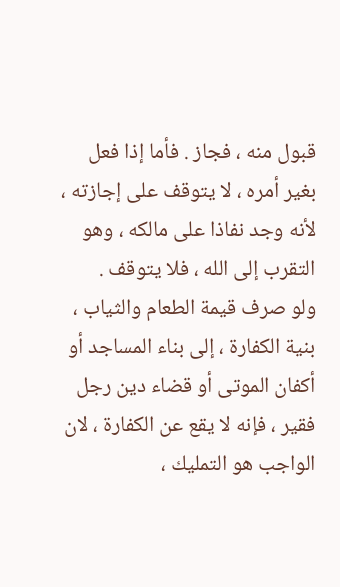قبول منه ، فجاز . فأما إذا فعل
بغير أمره ، لا يتوقف على إجازته ، لأنه وجد نفاذا على مالكه ، وهو
التقرب إلى الله ، فلا يتوقف .
ولو صرف قيمة الطعام والثياب ، بنية الكفارة ، إلى بناء المساجد أو
أكفان الموتى أو قضاء دين رجل فقير ، فإنه لا يقع عن الكفارة ، لان
الواجب هو التمليك ،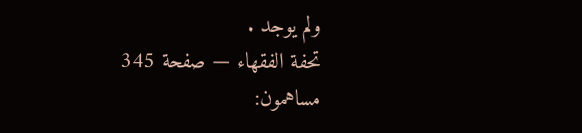ولم يوجد .
تحفة الفقهاء — صفحة 345
مساهمون: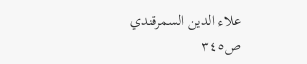علاء الدين السمرقندي
ص٣٤٥